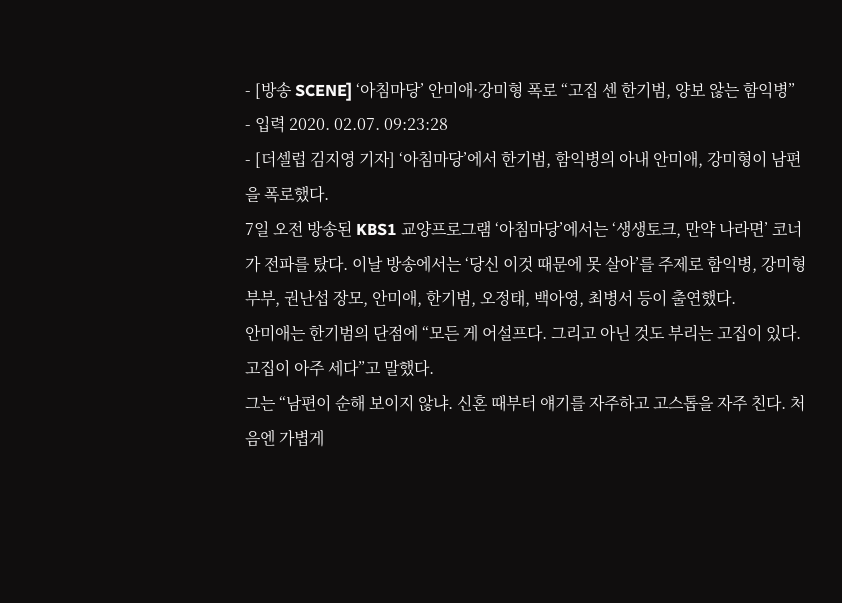- [방송 SCENE] ‘아침마당’ 안미애·강미형 폭로 “고집 센 한기범, 양보 않는 함익병”
- 입력 2020. 02.07. 09:23:28
- [더셀럽 김지영 기자] ‘아침마당’에서 한기범, 함익병의 아내 안미애, 강미형이 남편을 폭로했다.
7일 오전 방송된 KBS1 교양프로그램 ‘아침마당’에서는 ‘생생토크, 만약 나라면’ 코너가 전파를 탔다. 이날 방송에서는 ‘당신 이것 때문에 못 살아’를 주제로 함익병, 강미형 부부, 권난섭 장모, 안미애, 한기범, 오정태, 백아영, 최병서 등이 출연했다.
안미애는 한기범의 단점에 “모든 게 어설프다. 그리고 아닌 것도 부리는 고집이 있다. 고집이 아주 세다”고 말했다.
그는 “남편이 순해 보이지 않냐. 신혼 때부터 얘기를 자주하고 고스톱을 자주 친다. 처음엔 가볍게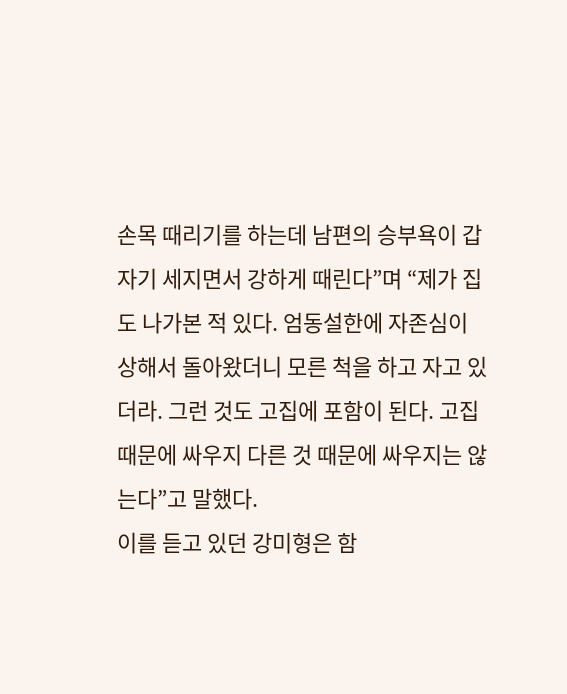손목 때리기를 하는데 남편의 승부욕이 갑자기 세지면서 강하게 때린다”며 “제가 집도 나가본 적 있다. 엄동설한에 자존심이 상해서 돌아왔더니 모른 척을 하고 자고 있더라. 그런 것도 고집에 포함이 된다. 고집 때문에 싸우지 다른 것 때문에 싸우지는 않는다”고 말했다.
이를 듣고 있던 강미형은 함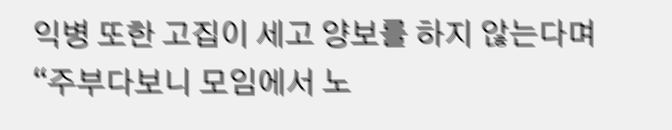익병 또한 고집이 세고 양보를 하지 않는다며 “주부다보니 모임에서 노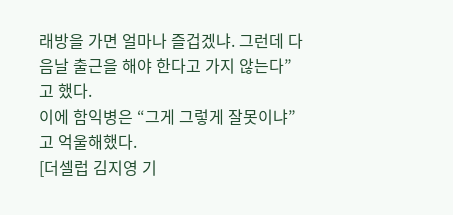래방을 가면 얼마나 즐겁겠냐. 그런데 다음날 출근을 해야 한다고 가지 않는다”고 했다.
이에 함익병은 “그게 그렇게 잘못이냐”고 억울해했다.
[더셀럽 김지영 기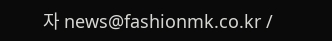자 news@fashionmk.co.kr /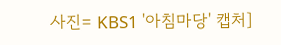사진= KBS1 '아침마당' 캡처]